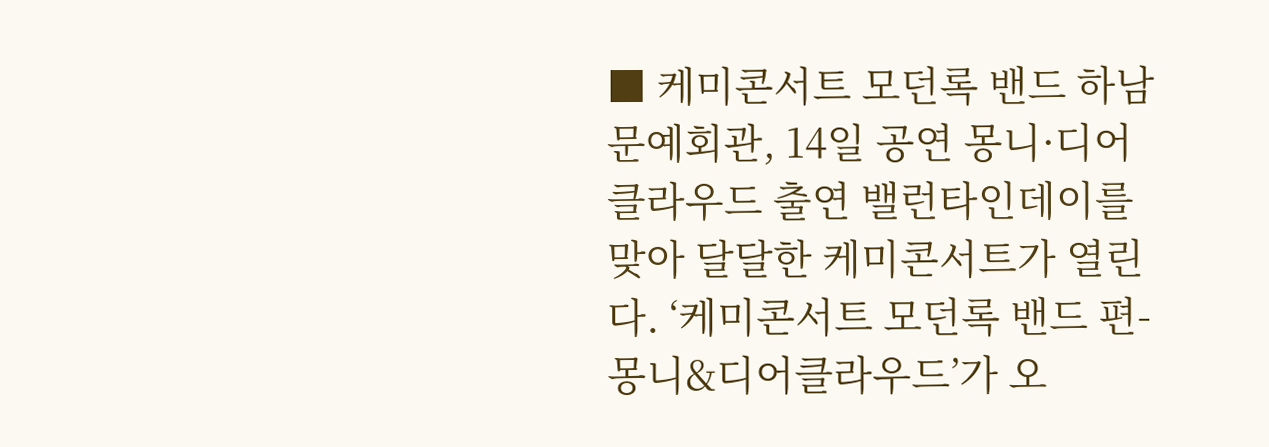■ 케미콘서트 모던록 밴드 하남 문예회관, 14일 공연 몽니·디어클라우드 출연 밸런타인데이를 맞아 달달한 케미콘서트가 열린다. ‘케미콘서트 모던록 밴드 편-몽니&디어클라우드’가 오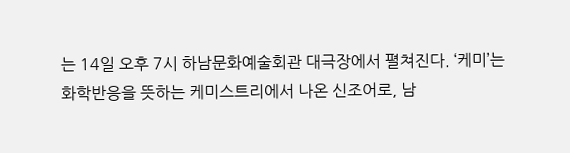는 14일 오후 7시 하남문화예술회관 대극장에서 펼쳐진다. ‘케미’는 화학반응을 뜻하는 케미스트리에서 나온 신조어로, 남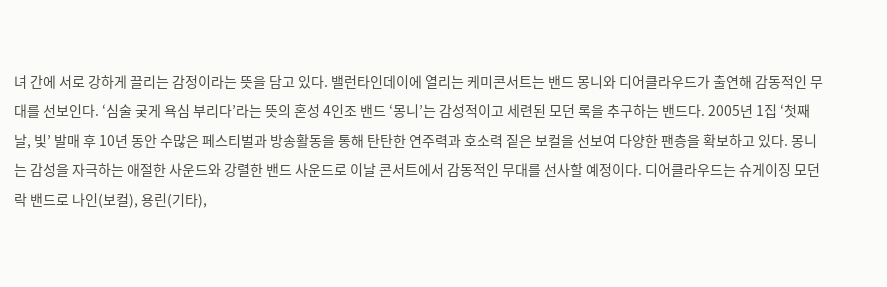녀 간에 서로 강하게 끌리는 감정이라는 뜻을 담고 있다. 밸런타인데이에 열리는 케미콘서트는 밴드 몽니와 디어클라우드가 출연해 감동적인 무대를 선보인다. ‘심술 궂게 욕심 부리다’라는 뜻의 혼성 4인조 밴드 ‘몽니’는 감성적이고 세련된 모던 록을 추구하는 밴드다. 2005년 1집 ‘첫째날, 빛’ 발매 후 10년 동안 수많은 페스티벌과 방송활동을 통해 탄탄한 연주력과 호소력 짙은 보컬을 선보여 다양한 팬층을 확보하고 있다. 몽니는 감성을 자극하는 애절한 사운드와 강렬한 밴드 사운드로 이날 콘서트에서 감동적인 무대를 선사할 예정이다. 디어클라우드는 슈게이징 모던락 밴드로 나인(보컬), 용린(기타),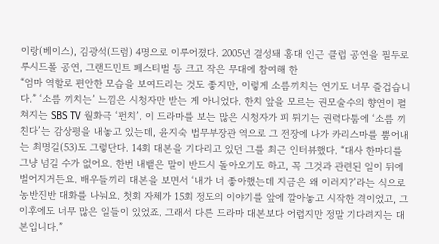이랑(베이스), 김광석(드럼) 4명으로 이루어졌다. 2005년 결성돼 홍대 인근 클럽 공연을 필두로 루시드폴 공연, 그랜드민트 페스티벌 등 크고 작은 무대에 참여해 한
“엄마 역할로 편안한 모습을 보여드리는 것도 좋지만, 이렇게 소름끼치는 연기도 너무 즐겁습니다.” ‘소름 끼치는’ 느낌은 시청자만 받는 게 아니었다. 한치 앞을 모르는 권모술수의 향연이 펼쳐지는 SBS TV 월화극 ‘펀치’. 이 드라마를 보는 많은 시청자가 피 튀기는 권력다툼에 ‘소름 끼친다’는 감상평을 내놓고 있는데, 윤지숙 법무부장관 역으로 그 전장에 나가 카리스마를 뿜어내는 최명길(53)도 그렇단다. 14회 대본을 기다리고 있던 그를 최근 인터뷰했다. “대사 한마디를 그냥 넘길 수가 없어요. 한번 내뱉은 말이 반드시 돌아오기도 하고, 꼭 그것과 관련된 일이 뒤에 벌어지거든요. 배우들끼리 대본을 보면서 ‘내가 너 좋아했는데 지금은 왜 이러지?’라는 식으로 농반진반 대화를 나눠요. 첫회 자체가 15회 정도의 이야기를 앞에 깔아놓고 시작한 격이었고, 그 이후에도 너무 많은 일들이 있었죠. 그래서 다른 드라마 대본보다 어렵지만 정말 기다려지는 대본입니다.”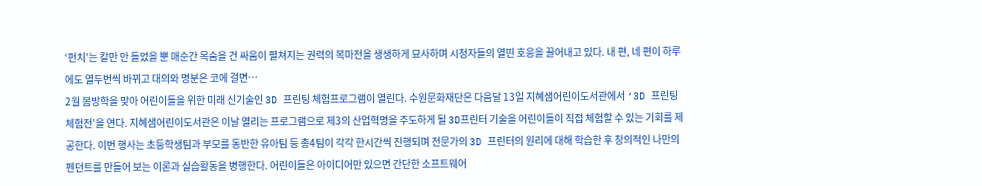‘펀치’는 칼만 안 들었을 뿐 매순간 목숨을 건 싸움이 펼쳐지는 권력의 복마전을 생생하게 묘사하며 시청자들의 열띤 호응을 끌어내고 있다. 내 편, 네 편이 하루에도 열두번씩 바뀌고 대의와 명분은 코에 걸면…
2월 봄방학을 맞아 어린이들을 위한 미래 신기술인 3D 프린팅 체험프로그램이 열린다. 수원문화재단은 다음달 13일 지혜샘어린이도서관에서 ‘3D 프린팅 체험전’을 연다. 지혜샘어린이도서관은 이날 열리는 프로그램으로 제3의 산업혁명을 주도하게 될 3D프린터 기술을 어린이들이 직접 체험할 수 있는 기회를 제공한다. 이번 행사는 초등학생팀과 부모를 동반한 유아팀 등 총4팀이 각각 한시간씩 진행되며 전문가의 3D 프린터의 원리에 대해 학습한 후 창의적인 나만의 펜던트를 만들어 보는 이론과 실습활동을 병행한다. 어린이들은 아이디어만 있으면 간단한 소프트웨어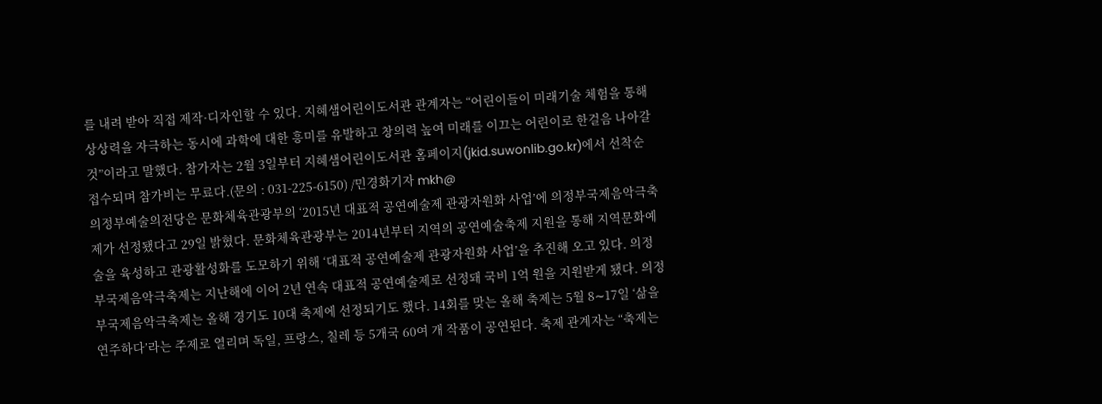를 내려 받아 직접 제작·디자인할 수 있다. 지혜샘어린이도서관 관계자는 “어린이들이 미래기술 체험을 통해 상상력을 자극하는 동시에 과학에 대한 흥미를 유발하고 창의력 높여 미래를 이끄는 어린이로 한걸음 나아갈 것”이라고 말했다. 참가자는 2월 3일부터 지혜샘어린이도서관 홈페이지(jkid.suwonlib.go.kr)에서 선착순 접수되며 참가비는 무료다.(문의 : 031-225-6150) /민경화기자 mkh@
의정부예술의전당은 문화체육관광부의 ‘2015년 대표적 공연예술제 관광자원화 사업’에 의정부국제음악극축제가 선정됐다고 29일 밝혔다. 문화체육관광부는 2014년부터 지역의 공연예술축제 지원을 통해 지역문화예술을 육성하고 관광활성화를 도모하기 위해 ‘대표적 공연예술제 관광자원화 사업’을 추진해 오고 있다. 의정부국제음악극축제는 지난해에 이어 2년 연속 대표적 공연예술제로 선정돼 국비 1억 원을 지원받게 됐다. 의정부국제음악극축제는 올해 경기도 10대 축제에 선정되기도 했다. 14회를 맞는 올해 축제는 5월 8∼17일 ‘삶을 연주하다’라는 주제로 열리며 독일, 프랑스, 칠레 등 5개국 60여 개 작품이 공연된다. 축제 관계자는 “축제는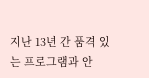지난 13년 간 품격 있는 프로그램과 안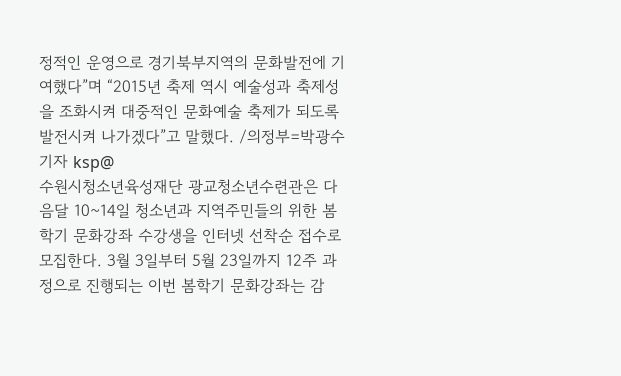정적인 운영으로 경기북부지역의 문화발전에 기여했다”며 “2015년 축제 역시 예술성과 축제성을 조화시켜 대중적인 문화예술 축제가 되도록 발전시켜 나가겠다”고 말했다. /의정부=박광수기자 ksp@
수원시청소년육성재단 광교청소년수련관은 다음달 10~14일 청소년과 지역주민들의 위한 봄학기 문화강좌 수강생을 인터넷 선착순 접수로 모집한다. 3월 3일부터 5월 23일까지 12주 과정으로 진행되는 이번 봄학기 문화강좌는 감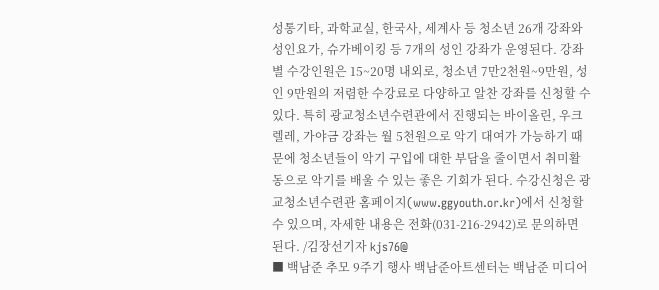성통기타, 과학교실, 한국사, 세계사 등 청소년 26개 강좌와 성인요가, 슈가베이킹 등 7개의 성인 강좌가 운영된다. 강좌별 수강인원은 15~20명 내외로, 청소년 7만2천원~9만원, 성인 9만원의 저렴한 수강료로 다양하고 알찬 강좌를 신청할 수 있다. 특히 광교청소년수련관에서 진행되는 바이올린, 우크렐레, 가야금 강좌는 월 5천원으로 악기 대여가 가능하기 때문에 청소년들이 악기 구입에 대한 부담을 줄이면서 취미활동으로 악기를 배울 수 있는 좋은 기회가 된다. 수강신청은 광교청소년수련관 홈페이지(www.ggyouth.or.kr)에서 신청할 수 있으며, 자세한 내용은 전화(031-216-2942)로 문의하면 된다. /김장선기자 kjs76@
■ 백남준 추모 9주기 행사 백남준아트센터는 백남준 미디어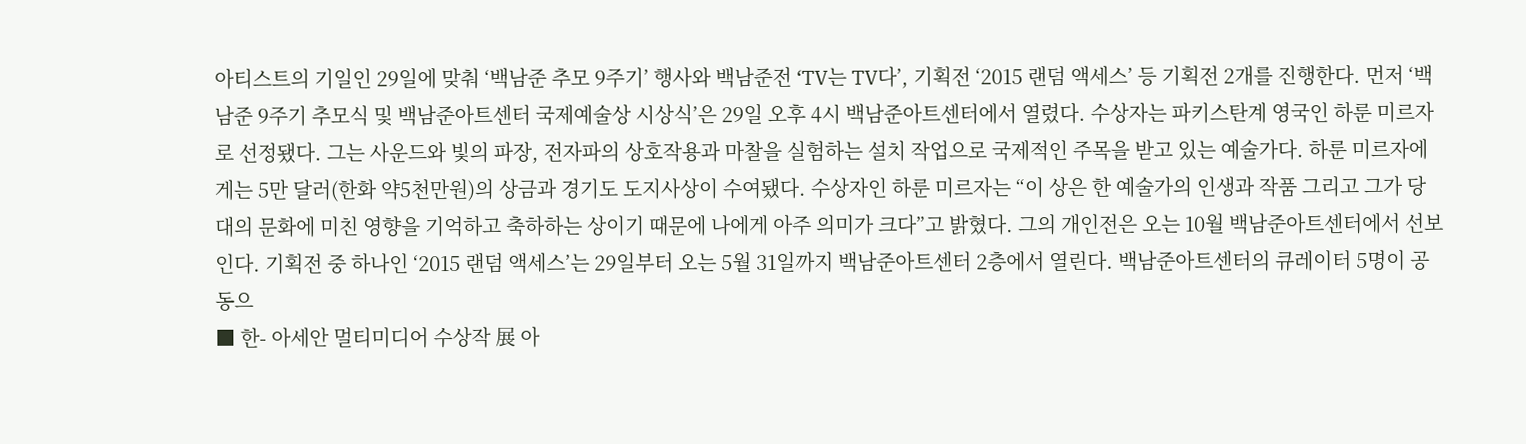아티스트의 기일인 29일에 맞춰 ‘백남준 추모 9주기’ 행사와 백남준전 ‘TV는 TV다’, 기획전 ‘2015 랜덤 액세스’ 등 기획전 2개를 진행한다. 먼저 ‘백남준 9주기 추모식 및 백남준아트센터 국제예술상 시상식’은 29일 오후 4시 백남준아트센터에서 열렸다. 수상자는 파키스탄계 영국인 하룬 미르자로 선정됐다. 그는 사운드와 빛의 파장, 전자파의 상호작용과 마찰을 실험하는 설치 작업으로 국제적인 주목을 받고 있는 예술가다. 하룬 미르자에게는 5만 달러(한화 약5천만원)의 상금과 경기도 도지사상이 수여됐다. 수상자인 하룬 미르자는 “이 상은 한 예술가의 인생과 작품 그리고 그가 당대의 문화에 미친 영향을 기억하고 축하하는 상이기 때문에 나에게 아주 의미가 크다”고 밝혔다. 그의 개인전은 오는 10월 백남준아트센터에서 선보인다. 기획전 중 하나인 ‘2015 랜덤 액세스’는 29일부터 오는 5월 31일까지 백남준아트센터 2층에서 열린다. 백남준아트센터의 큐레이터 5명이 공동으
■ 한- 아세안 멀티미디어 수상작 展 아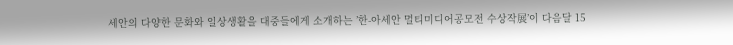세안의 다양한 문화와 일상생활을 대중들에게 소개하는 ’한-아세안 멀티미디어공모전 수상작展’이 다음달 15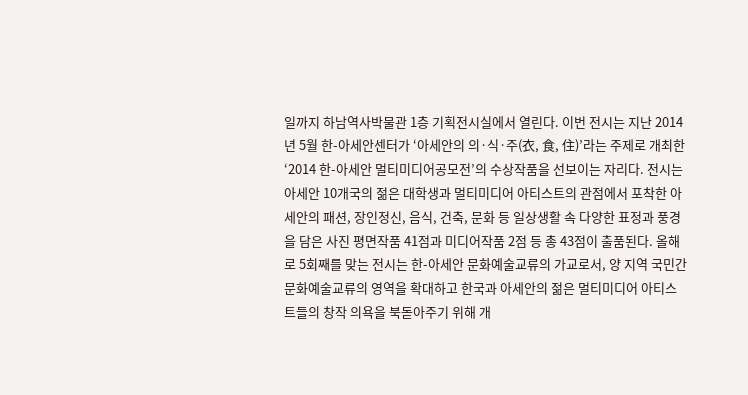일까지 하남역사박물관 1층 기획전시실에서 열린다. 이번 전시는 지난 2014년 5월 한-아세안센터가 ‘아세안의 의·식·주(衣, 食, 住)’라는 주제로 개최한 ‘2014 한-아세안 멀티미디어공모전’의 수상작품을 선보이는 자리다. 전시는 아세안 10개국의 젊은 대학생과 멀티미디어 아티스트의 관점에서 포착한 아세안의 패션, 장인정신, 음식, 건축, 문화 등 일상생활 속 다양한 표정과 풍경을 담은 사진 평면작품 41점과 미디어작품 2점 등 총 43점이 출품된다. 올해로 5회째를 맞는 전시는 한-아세안 문화예술교류의 가교로서, 양 지역 국민간 문화예술교류의 영역을 확대하고 한국과 아세안의 젊은 멀티미디어 아티스트들의 창작 의욕을 북돋아주기 위해 개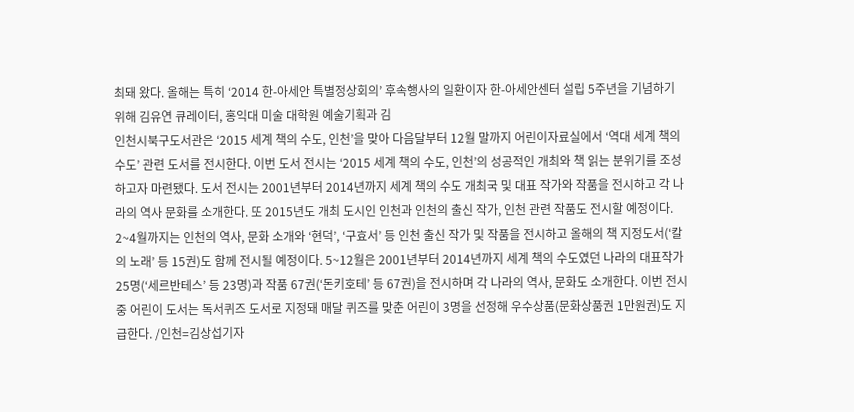최돼 왔다. 올해는 특히 ‘2014 한-아세안 특별정상회의’ 후속행사의 일환이자 한-아세안센터 설립 5주년을 기념하기 위해 김유연 큐레이터, 홍익대 미술 대학원 예술기획과 김
인천시북구도서관은 ‘2015 세계 책의 수도, 인천’을 맞아 다음달부터 12월 말까지 어린이자료실에서 ‘역대 세계 책의 수도’ 관련 도서를 전시한다. 이번 도서 전시는 ‘2015 세계 책의 수도, 인천’의 성공적인 개최와 책 읽는 분위기를 조성하고자 마련됐다. 도서 전시는 2001년부터 2014년까지 세계 책의 수도 개최국 및 대표 작가와 작품을 전시하고 각 나라의 역사 문화를 소개한다. 또 2015년도 개최 도시인 인천과 인천의 출신 작가, 인천 관련 작품도 전시할 예정이다. 2~4월까지는 인천의 역사, 문화 소개와 ‘현덕’, ‘구효서’ 등 인천 출신 작가 및 작품을 전시하고 올해의 책 지정도서(‘칼의 노래’ 등 15권)도 함께 전시될 예정이다. 5~12월은 2001년부터 2014년까지 세계 책의 수도였던 나라의 대표작가 25명(‘세르반테스’ 등 23명)과 작품 67권(‘돈키호테’ 등 67권)을 전시하며 각 나라의 역사, 문화도 소개한다. 이번 전시 중 어린이 도서는 독서퀴즈 도서로 지정돼 매달 퀴즈를 맞춘 어린이 3명을 선정해 우수상품(문화상품권 1만원권)도 지급한다. /인천=김상섭기자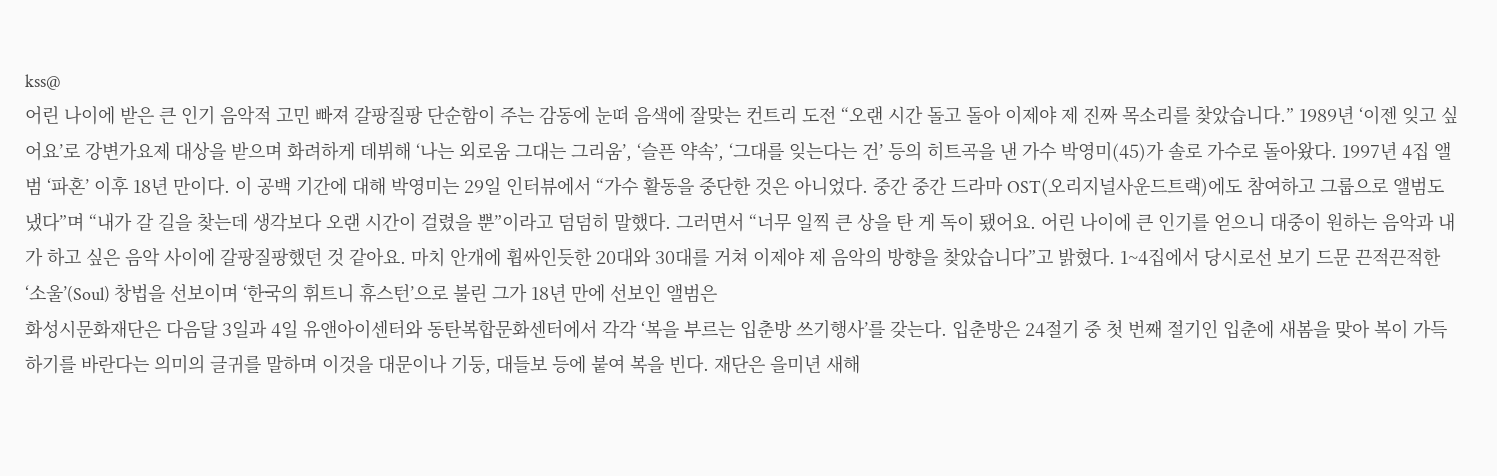kss@
어린 나이에 받은 큰 인기 음악적 고민 빠져 갈팡질팡 단순함이 주는 감동에 눈떠 음색에 잘맞는 컨트리 도전 “오랜 시간 돌고 돌아 이제야 제 진짜 목소리를 찾았습니다.” 1989년 ‘이젠 잊고 싶어요’로 강변가요제 대상을 받으며 화려하게 데뷔해 ‘나는 외로움 그대는 그리움’, ‘슬픈 약속’, ‘그대를 잊는다는 건’ 등의 히트곡을 낸 가수 박영미(45)가 솔로 가수로 돌아왔다. 1997년 4집 앨범 ‘파혼’ 이후 18년 만이다. 이 공백 기간에 대해 박영미는 29일 인터뷰에서 “가수 활동을 중단한 것은 아니었다. 중간 중간 드라마 OST(오리지널사운드트랙)에도 참여하고 그룹으로 앨범도 냈다”며 “내가 갈 길을 찾는데 생각보다 오랜 시간이 걸렸을 뿐”이라고 덤덤히 말했다. 그러면서 “너무 일찍 큰 상을 탄 게 독이 됐어요. 어린 나이에 큰 인기를 얻으니 대중이 원하는 음악과 내가 하고 싶은 음악 사이에 갈팡질팡했던 것 같아요. 마치 안개에 휩싸인듯한 20대와 30대를 거쳐 이제야 제 음악의 방향을 찾았습니다”고 밝혔다. 1~4집에서 당시로선 보기 드문 끈적끈적한 ‘소울’(Soul) 창법을 선보이며 ‘한국의 휘트니 휴스턴’으로 불린 그가 18년 만에 선보인 앨범은
화성시문화재단은 다음달 3일과 4일 유앤아이센터와 동탄복합문화센터에서 각각 ‘복을 부르는 입춘방 쓰기행사’를 갖는다. 입춘방은 24절기 중 첫 번째 절기인 입춘에 새봄을 맞아 복이 가득하기를 바란다는 의미의 글귀를 말하며 이것을 대문이나 기둥, 대들보 등에 붙여 복을 빈다. 재단은 을미년 새해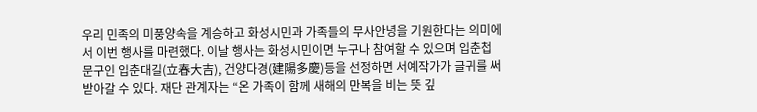우리 민족의 미풍양속을 계승하고 화성시민과 가족들의 무사안녕을 기원한다는 의미에서 이번 행사를 마련했다. 이날 행사는 화성시민이면 누구나 참여할 수 있으며 입춘첩 문구인 입춘대길(立春大吉), 건양다경(建陽多慶)등을 선정하면 서예작가가 글귀를 써 받아갈 수 있다. 재단 관계자는 “온 가족이 함께 새해의 만복을 비는 뜻 깊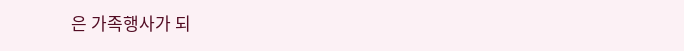은 가족행사가 되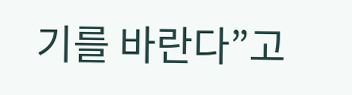기를 바란다”고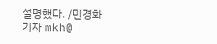설명했다. /민경화기자 mkh@